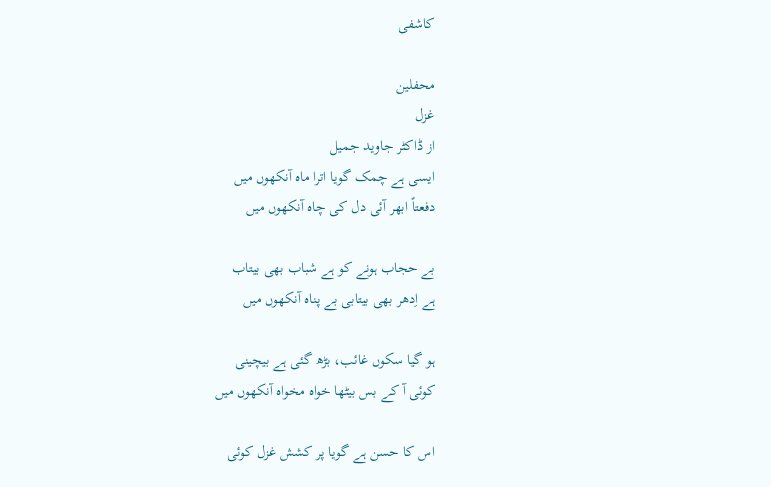کاشفی

محفلین
غزل
از ڈاکٹر جاوید جمیل
ایسی ہے چمک گویا اترا ماہ آنکھوں میں
دفعتاً ابھر آئی دل کی چاہ آنکھوں میں

بے حجاب ہونے کو ہے شباب بھی بیتاب
ہے اِدھر بھی بیتابی بے پناہ آنکھوں میں

ہو گیا سکوں غائب، بڑھ گئی ہے بیچینی
کوئی آ کے بس بیٹھا خواہ مخواہ آنکھوں میں

اس کا حسن ہے گویا پر کشش غزل کوئی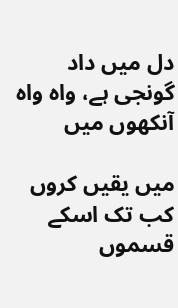دل میں داد گونجی ہے، واہ واہ آنکھوں میں

میں یقیں کروں کب تک اسکے قسموں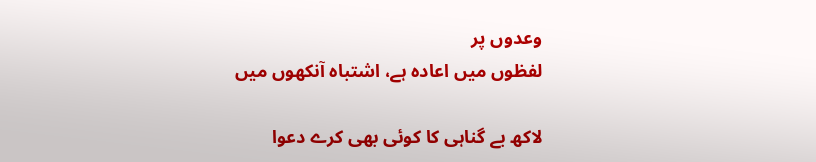وعدوں پر
لفظوں میں اعادہ ہے، اشتباہ آنکھوں میں

لاکھ بے گناہی کا کوئی بھی کرے دعوا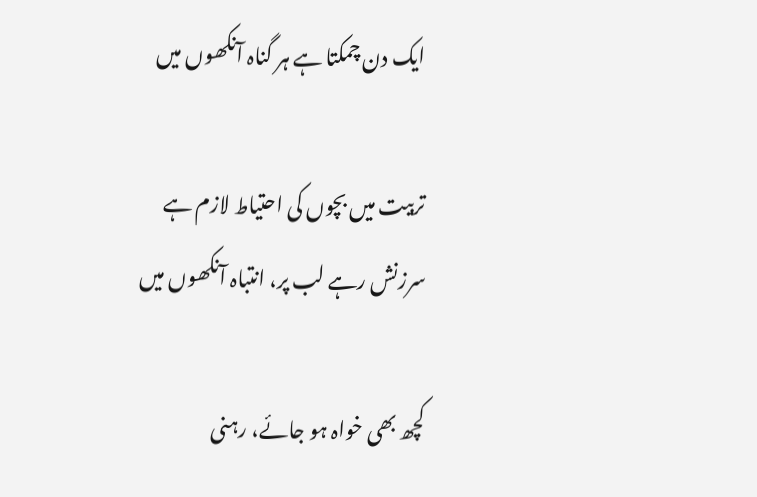ایک دن چمکتا ہے ہر گناہ آنکھوں میں

تربیت میں بچوں کی احتیاط لازم ہے
سرزنش رہے لب پر، انتباہ آنکھوں میں

کچھ بھی خواہ ہو جائے، رہنی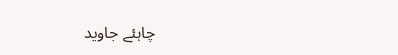چاہئے جاوید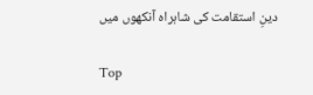دینِ استقامت کی شاہراہ آنکھوں میں

Top